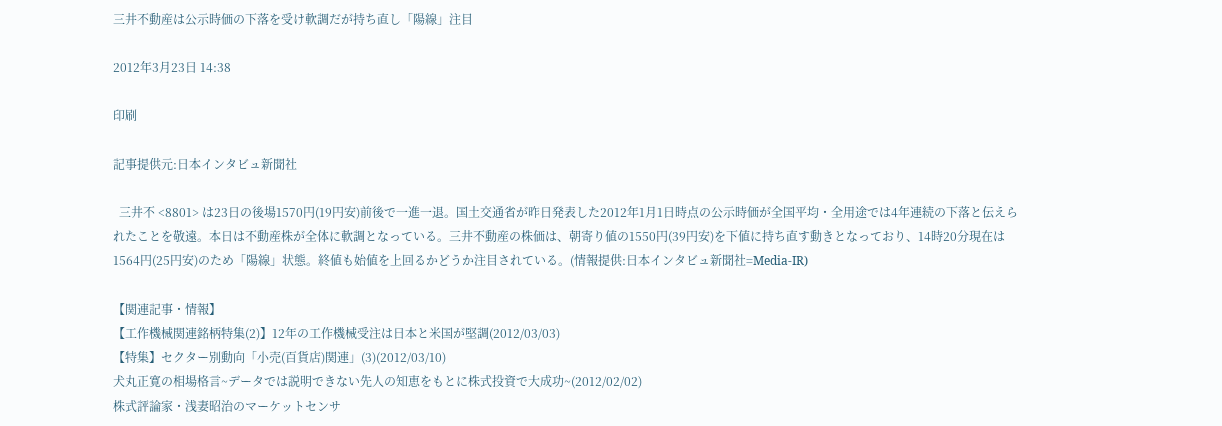三井不動産は公示時価の下落を受け軟調だが持ち直し「陽線」注目

2012年3月23日 14:38

印刷

記事提供元:日本インタビュ新聞社

  三井不 <8801> は23日の後場1570円(19円安)前後で一進一退。国土交通省が昨日発表した2012年1月1日時点の公示時価が全国平均・全用途では4年連続の下落と伝えられたことを敬遠。本日は不動産株が全体に軟調となっている。三井不動産の株価は、朝寄り値の1550円(39円安)を下値に持ち直す動きとなっており、14時20分現在は1564円(25円安)のため「陽線」状態。終値も始値を上回るかどうか注目されている。(情報提供:日本インタビュ新聞社=Media-IR)

【関連記事・情報】
【工作機械関連銘柄特集(2)】12年の工作機械受注は日本と米国が堅調(2012/03/03)
【特集】セクター別動向「小売(百貨店)関連」(3)(2012/03/10)
犬丸正寛の相場格言~データでは説明できない先人の知恵をもとに株式投資で大成功~(2012/02/02)
株式評論家・浅妻昭治のマーケットセンサ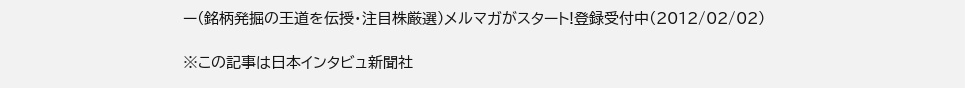ー(銘柄発掘の王道を伝授・注目株厳選)メルマガがスタート!登録受付中(2012/02/02)

※この記事は日本インタビュ新聞社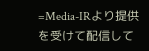=Media-IRより提供を受けて配信して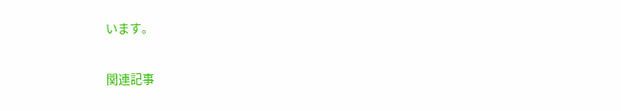います。

関連記事